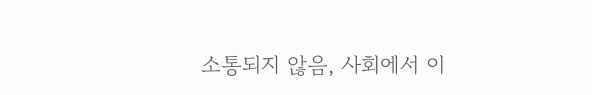소통되지 않음, 사회에서 이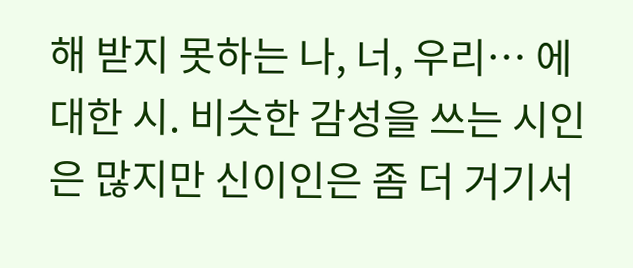해 받지 못하는 나, 너, 우리… 에 대한 시. 비슷한 감성을 쓰는 시인은 많지만 신이인은 좀 더 거기서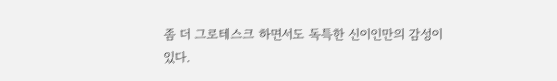좀 더 그로테스크 하면서도 독특한 신이인만의 감성이 있다.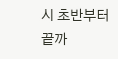시 초반부터 끝까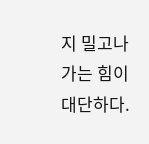지 밀고나가는 힘이 대단하다.